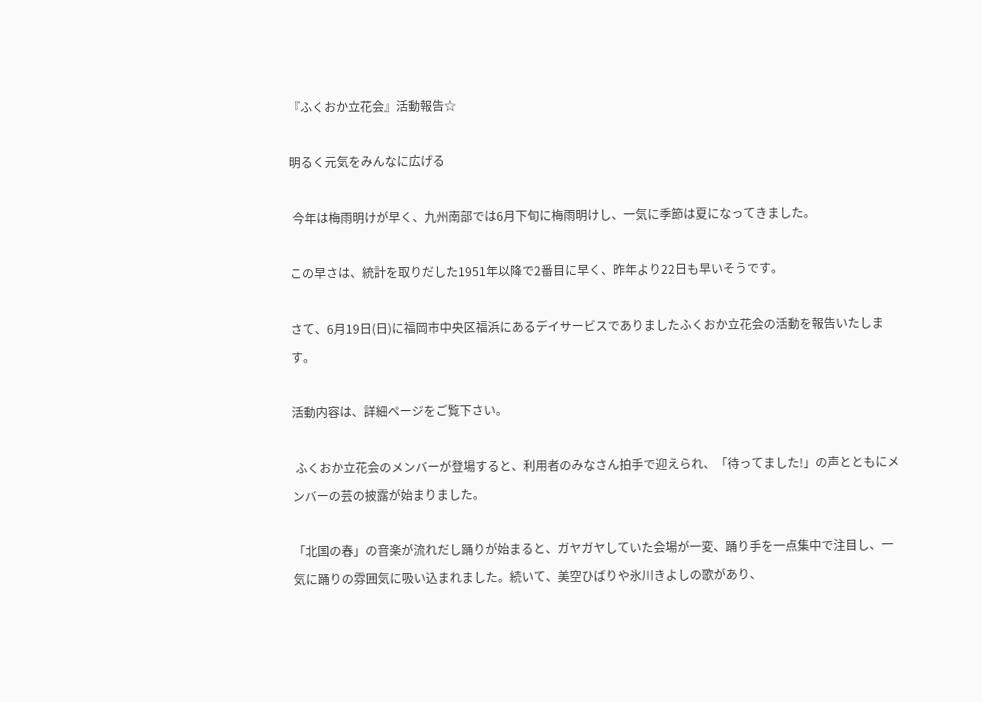『ふくおか立花会』活動報告☆

明るく元気をみんなに広げる

 今年は梅雨明けが早く、九州南部では6月下旬に梅雨明けし、一気に季節は夏になってきました。

この早さは、統計を取りだした1951年以降で2番目に早く、昨年より22日も早いそうです。

さて、6月19日(日)に福岡市中央区福浜にあるデイサービスでありましたふくおか立花会の活動を報告いたします。

活動内容は、詳細ページをご覧下さい。

 ふくおか立花会のメンバーが登場すると、利用者のみなさん拍手で迎えられ、「待ってました!」の声とともにメンバーの芸の披露が始まりました。

「北国の春」の音楽が流れだし踊りが始まると、ガヤガヤしていた会場が一変、踊り手を一点集中で注目し、一気に踊りの雰囲気に吸い込まれました。続いて、美空ひばりや氷川きよしの歌があり、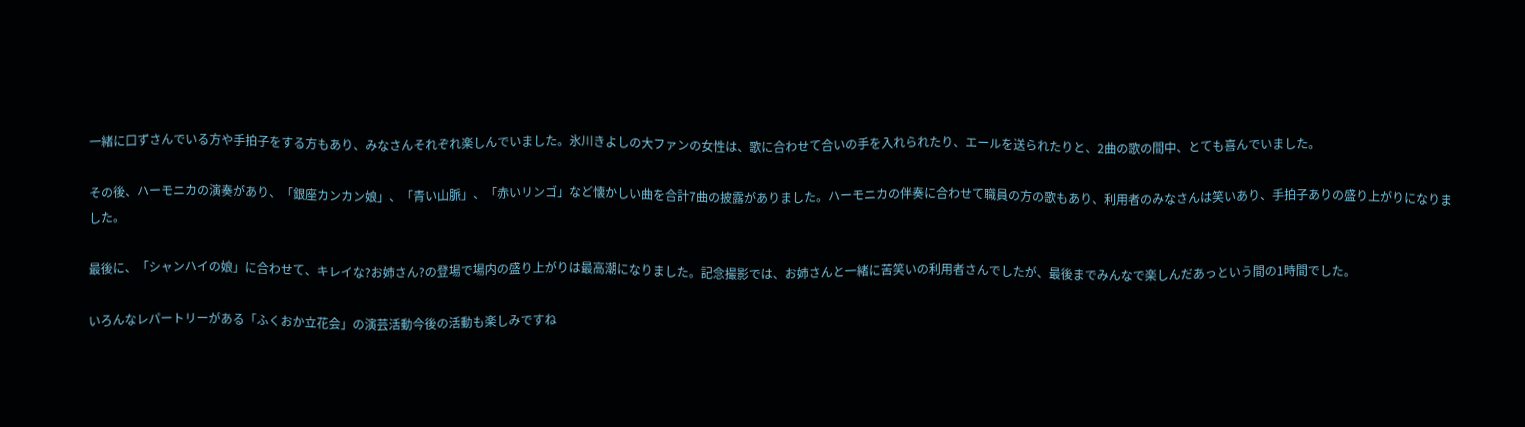一緒に口ずさんでいる方や手拍子をする方もあり、みなさんそれぞれ楽しんでいました。氷川きよしの大ファンの女性は、歌に合わせて合いの手を入れられたり、エールを送られたりと、2曲の歌の間中、とても喜んでいました。

その後、ハーモニカの演奏があり、「銀座カンカン娘」、「青い山脈」、「赤いリンゴ」など懐かしい曲を合計7曲の披露がありました。ハーモニカの伴奏に合わせて職員の方の歌もあり、利用者のみなさんは笑いあり、手拍子ありの盛り上がりになりました。

最後に、「シャンハイの娘」に合わせて、キレイな?お姉さん?の登場で場内の盛り上がりは最高潮になりました。記念撮影では、お姉さんと一緒に苦笑いの利用者さんでしたが、最後までみんなで楽しんだあっという間の1時間でした。

いろんなレパートリーがある「ふくおか立花会」の演芸活動今後の活動も楽しみですね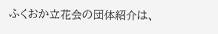ふくおか立花会の団体紹介は、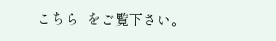こちら  をご覧下さい。